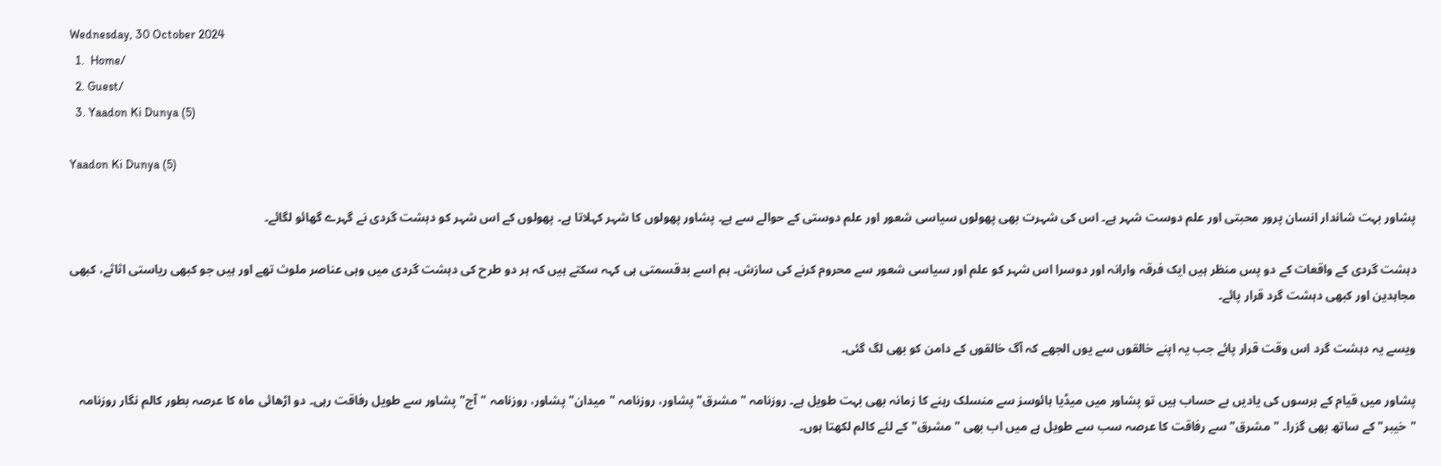Wednesday, 30 October 2024
  1.  Home/
  2. Guest/
  3. Yaadon Ki Dunya (5)

Yaadon Ki Dunya (5)

پشاور بہت شاندار انسان پرور محبتی اور علم دوست شہر ہے۔ اس کی شہرت بھی پھولوں سیاسی شعور اور علم دوستی کے حوالے سے ہے۔ پشاور پھولوں کا شہر کہلاتا ہے۔ پھولوں کے اس شہر کو دہشت گردی نے گہرے گھائو لگائے۔

دہشت گردی کے واقعات کے دو پس منظر ہیں ایک فرقہ وارانہ اور دوسرا اس شہر کو علم اور سیاسی شعور سے محروم کرنے کی سازش۔ ہم اسے بدقسمتی ہی کہہ سکتے ہیں کہ ہر دو طرح کی دہشت گردی میں وہی عناصر ملوث تھے اور ہیں جو کبھی ریاستی اثاثے، کبھی مجاہدین اور کبھی دہشت گرد قرار پائے۔

ویسے یہ دہشت گرد اس وقت قرار پائے جب یہ اپنے خالقوں سے یوں الجھے کہ آگ خالقوں کے دامن کو بھی لگ گئی۔

پشاور میں قیام کے برسوں کی یادیں بے حساب ہیں تو پشاور میں میڈیا ہائوسز سے منسلک رہنے کا زمانہ بھی بہت طویل ہے۔ روزنامہ "مشرق" پشاور، روزنامہ "میدان" پشاور، روزنامہ "آج" پشاور سے طویل رفاقت رہی۔ دو اڑھائی ماہ کا عرصہ بطور کالم نگار روزنامہ "خیبر" کے ساتھ بھی گزرا۔ "مشرق" سے رفاقت کا عرصہ سب سے طویل ہے میں اب بھی "مشرق" کے لئے کالم لکھتا ہوں۔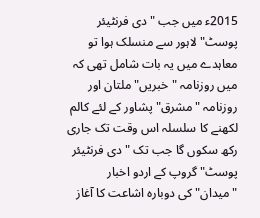2015ء میں جب "دی فرنٹیئر پوسٹ" لاہور سے منسلک ہوا تو معاہدے میں یہ بات شامل تھی کہ میں روزنامہ "خبریں" ملتان اور روزنامہ "مشرق" پشاور کے لئے کالم لکھنے کا سلسلہ اس وقت تک جاری رکھ سکوں گا جب تک "دی فرنٹیئر پوسٹ" گروپ کے اردو اخبار "میدان" کی دوبارہ اشاعت کا آغاز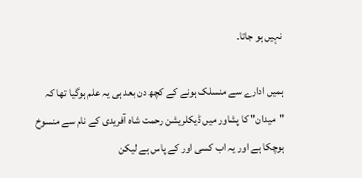نہیں ہو جاتا۔

ہمیں ادارے سے منسلک ہونے کے کچھ دن بعد ہی یہ علم ہوگیا تھا کہ "میدان" کا پشاور میں ڈیکلریشن رحمت شاہ آفریدی کے نام سے منسوخ ہوچکا ہے اور یہ اب کسی اور کے پاس ہے لیکن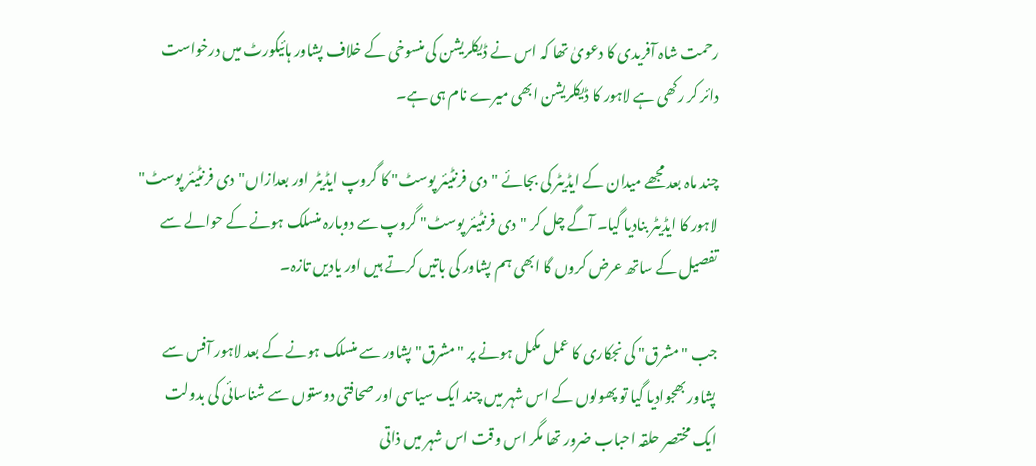رحمت شاہ آفریدی کا دعویٰ تھا کہ اس نے ڈیکلریشن کی منسوخی کے خلاف پشاور ہائیکورٹ میں درخواست دائر کر رکھی ہے لاہور کا ڈیکلریشن ابھی میرے نام ہی ہے۔

چند ماہ بعد مجھے میدان کے ایڈیٹر کی بجائے "دی فرنٹیئر پوسٹ" کا گروپ ایڈیٹر اور بعدازاں"دی فرنٹیئر پوسٹ" لاہور کا ایڈیٹر بنادیا گیا۔ آگے چل کر "دی فرنٹیئر پوسٹ" گروپ سے دوبارہ منسلک ہونے کے حوالے سے تفصیل کے ساتھ عرض کروں گا ابھی ہم پشاور کی باتیں کرتے ہیں اور یادیں تازہ۔

جب "مشرق" کی نجکاری کا عمل مکمل ہونے پر "مشرق" پشاور سے منسلک ہونے کے بعد لاہور آفس سے پشاور بھجوادیا گیا تو پھولوں کے اس شہر میں چند ایک سیاسی اور صحافتی دوستوں سے شناسائی کی بدولت ایک مختصر حلقہ احباب ضرور تھا مگر اس وقت اس شہر میں ذاتی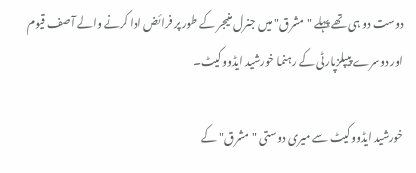دوست دو ہی تھے پہلے "مشرق" میں جنرل منیجر کے طور پر فرائض ادا کرنے والے آصف قیوم اور دوسرے پیپلزپارٹی کے رہنما خورشید ایڈووکیٹ۔

خورشید ایڈووکیٹ سے میری دوستی "مشرق" کے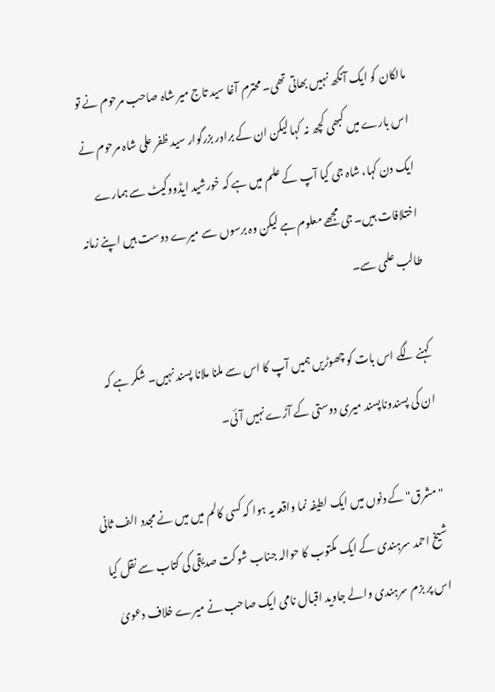مالکان کو ایک آنکھ نہیں بھاتی تھی۔ محترم آغا سید تاج میر شاہ صاحب مرحوم نے تو اس بارے میں کبھی کچھ نہ کہا لیکن ان کے برادر بزرگوار سید ظفر علی شاہ مرحوم نے ایک دن کہا، شاہ جی کیا آپ کے علم میں ہے کہ خورشید ایڈووکیٹ سے ہمارے اختلافات ہیں۔ جی مجھے معلوم ہے لیکن وہ برسوں سے میرے دوست ہیں اپنے زمانہ طالب علمی سے۔

کہنے لگے اس بات کو چھوڑیں ہمیں آپ کا اس سے ملنا ملانا پسند نہیں۔ شکر ہے کہ ان کی پسندوناپسند میری دوستی کے آڑے نہیں آئی۔

"مشرق" کے دنوں میں ایک لطیفہ نما واقعہ یہ ہوا کہ کسی کالم میں میں نے مجدد الف ثانی شیخ احمد سرہندی کے ایک مکتوب کا حوالہ جناب شوکت صدیقی کی کتاب سے نقل کیا اس پر بزم سرہندی والے جاوید اقبال نامی ایک صاحب نے میرے خلاف دعویٰ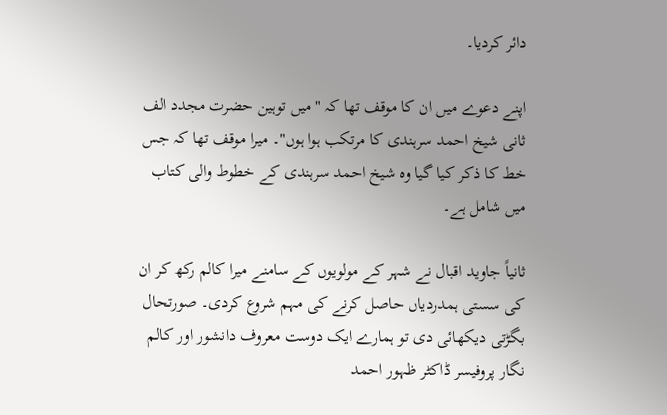دائر کردیا۔

اپنے دعوے میں ان کا موقف تھا کہ "میں توہین حضرت مجدد الف ثانی شیخ احمد سرہندی کا مرتکب ہوا ہوں"۔ میرا موقف تھا کہ جس خط کا ذکر کیا گیا وہ شیخ احمد سرہندی کے خطوط والی کتاب میں شامل ہے۔

ثانیاً جاوید اقبال نے شہر کے مولویوں کے سامنے میرا کالم رکھ کر ان کی سستی ہمدردیاں حاصل کرنے کی مہم شروع کردی۔ صورتحال بگڑتی دیکھائی دی تو ہمارے ایک دوست معروف دانشور اور کالم نگار پروفیسر ڈاکٹر ظہور احمد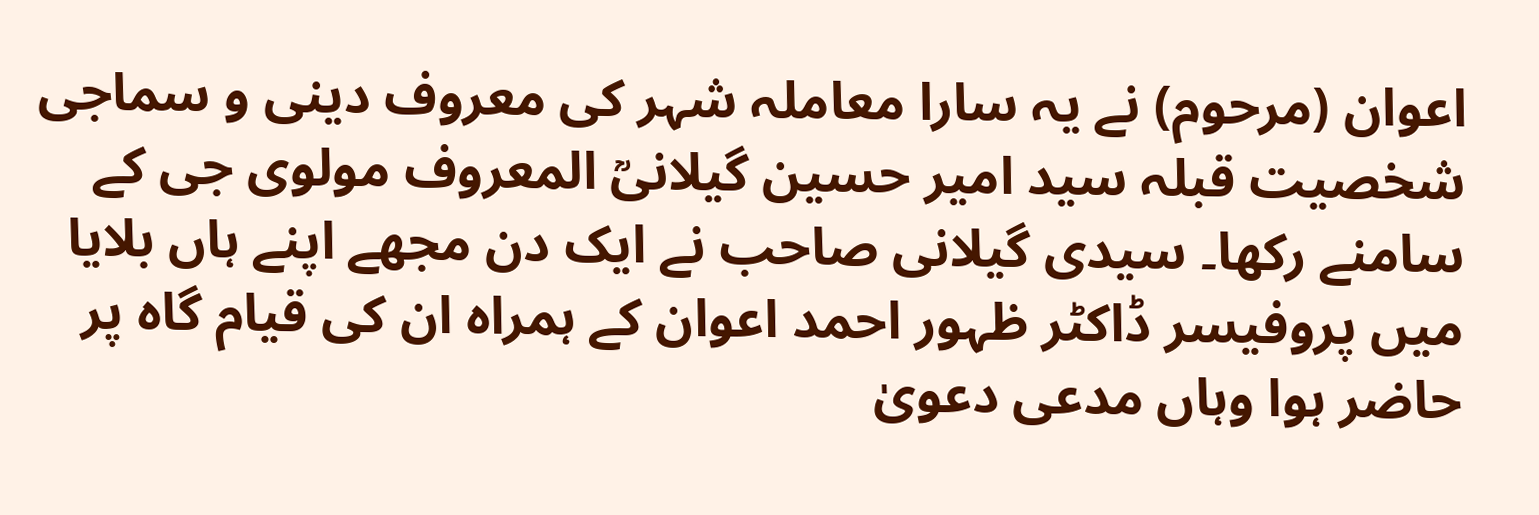اعوان (مرحوم) نے یہ سارا معاملہ شہر کی معروف دینی و سماجی شخصیت قبلہ سید امیر حسین گیلانیؒ المعروف مولوی جی کے سامنے رکھا۔ سیدی گیلانی صاحب نے ایک دن مجھے اپنے ہاں بلایا میں پروفیسر ڈاکٹر ظہور احمد اعوان کے ہمراہ ان کی قیام گاہ پر حاضر ہوا وہاں مدعی دعویٰ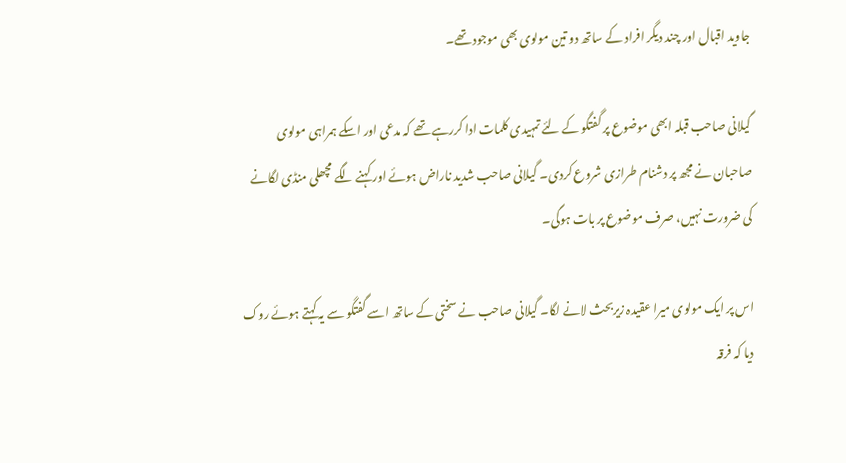جاوید اقبال اور چند دیگر افراد کے ساتھ دو تین مولوی بھی موجود تھے۔

گیلانی صاحب قبلہ ابھی موضوع پر گفتگو کے لئے تمہیدی کلمات ادا کررہے تھے کہ مدعی اور اسکے ہمراہی مولوی صاحبان نے مجھ پر دشنام طرازی شروع کردی۔ گیلانی صاحب شدید ناراض ہوئے اور کہنے لگے مچھلی منڈی لگانے کی ضرورت نہیں، صرف موضوع پر بات ہوگی۔

اس پر ایک مولوی میرا عقیدہ زیربحث لانے لگا۔ گیلانی صاحب نے سختی کے ساتھ اسے گفتگو سے یہ کہتے ہوئے روک دیا کہ فرقہ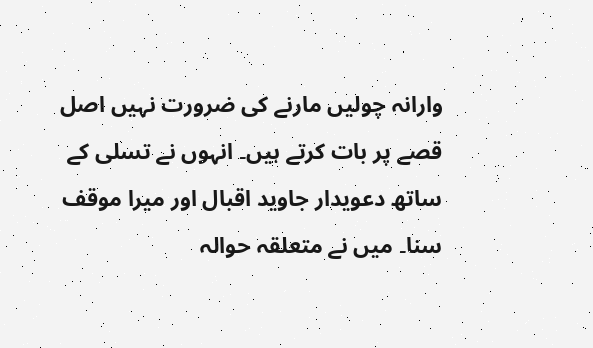وارانہ چولیں مارنے کی ضرورت نہیں اصل قصے پر بات کرتے ہیں۔ انہوں نے تسلی کے ساتھ دعویدار جاوید اقبال اور میرا موقف سنا۔ میں نے متعلقہ حوالہ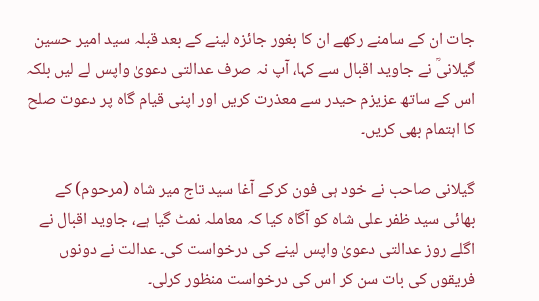جات ان کے سامنے رکھے ان کا بغور جائزہ لینے کے بعد قبلہ سید امیر حسین گیلانیؒ نے جاوید اقبال سے کہا، آپ نہ صرف عدالتی دعویٰ واپس لے لیں بلکہ اس کے ساتھ عزیزم حیدر سے معذرت کریں اور اپنی قیام گاہ پر دعوت صلح کا اہتمام بھی کریں۔

گیلانی صاحب نے خود ہی فون کرکے آغا سید تاج میر شاہ (مرحوم) کے بھائی سید ظفر علی شاہ کو آگاہ کیا کہ معاملہ نمٹ گیا ہے، جاوید اقبال نے اگلے روز عدالتی دعویٰ واپس لینے کی درخواست کی۔ عدالت نے دونوں فریقوں کی بات سن کر اس کی درخواست منظور کرلی۔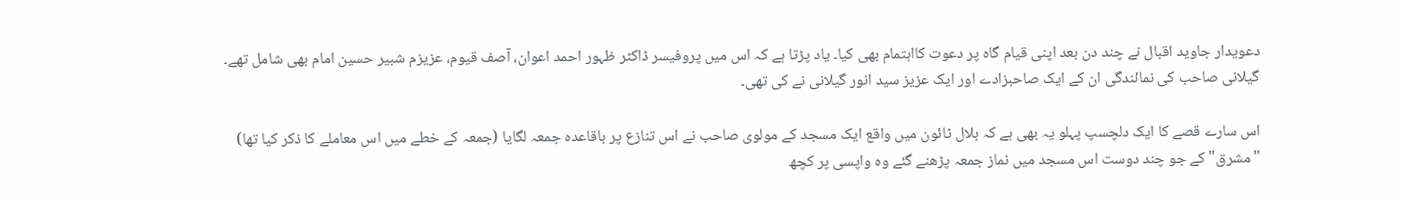دعویدار جاوید اقبال نے چند دن بعد اپنی قیام گاہ پر دعوت کااہتمام بھی کیا۔ یاد پڑتا ہے کہ اس میں پروفیسر ڈاکٹر ظہور احمد اعوان، آصف قیوم، عزیزم شبیر حسین امام بھی شامل تھے۔ گیلانی صاحب کی نمائندگی ان کے ایک صاحبزادے اور ایک عزیز سید انور گیلانی نے کی تھی۔

اس سارے قصے کا ایک دلچسپ پہلو یہ بھی ہے کہ بلال ٹائون میں واقع ایک مسجد کے مولوی صاحب نے اس تنازع پر باقاعدہ جمعہ لگایا (جمعہ کے خطے میں اس معاملے کا ذکر کیا تھا) "مشرق" کے جو چند دوست اس مسجد میں نماز جمعہ پڑھنے گئے وہ واپسی پر کچھ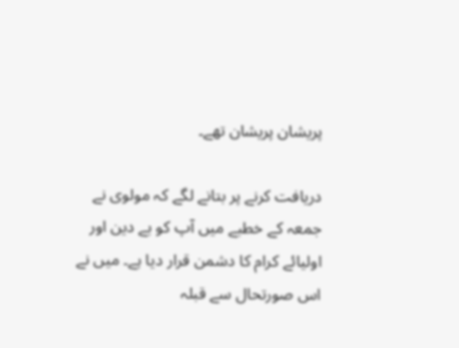پریشان پریشان تھے۔

دریافت کرنے پر بتانے لگے کہ مولوی نے جمعہ کے خطبے میں آپ کو بے دین اور اولیائے کرام کا دشمن قرار دیا ہے۔ میں نے اس صورتحال سے قبلہ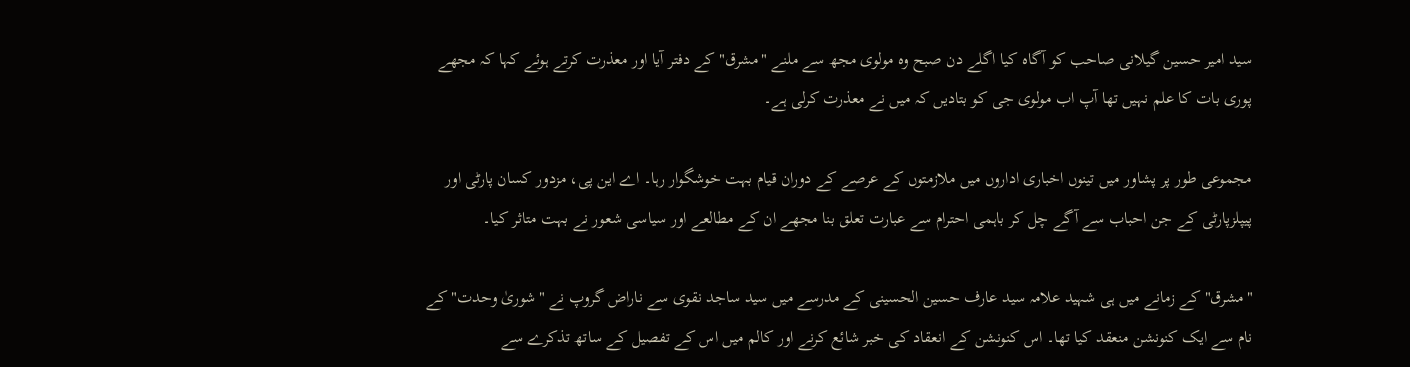سید امیر حسین گیلانی صاحب کو آگاہ کیا اگلے دن صبح وہ مولوی مجھ سے ملنے "مشرق" کے دفتر آیا اور معذرت کرتے ہوئے کہا کہ مجھے پوری بات کا علم نہیں تھا آپ اب مولوی جی کو بتادیں کہ میں نے معذرت کرلی ہے۔

مجموعی طور پر پشاور میں تینوں اخباری اداروں میں ملازمتوں کے عرصے کے دوران قیام بہت خوشگوار رہا۔ اے این پی، مزدور کسان پارٹی اور پیپلزپارٹی کے جن احباب سے آگے چل کر باہمی احترام سے عبارت تعلق بنا مجھے ان کے مطالعے اور سیاسی شعور نے بہت متاثر کیا۔

"مشرق" کے زمانے میں ہی شہید علامہ سید عارف حسین الحسینی کے مدرسے میں سید ساجد نقوی سے ناراض گروپ نے "شوریٰ وحدت" کے نام سے ایک کنونشن منعقد کیا تھا۔ اس کنونشن کے انعقاد کی خبر شائع کرنے اور کالم میں اس کے تفصیل کے ساتھ تذکرے سے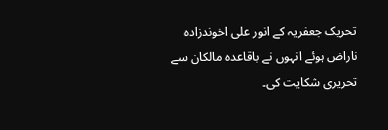تحریک جعفریہ کے انور علی اخوندزادہ ناراض ہوئے انہوں نے باقاعدہ مالکان سے تحریری شکایت کی۔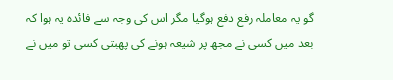گو یہ معاملہ رفع دفع ہوگیا مگر اس کی وجہ سے فائدہ یہ ہوا کہ بعد میں کسی نے مجھ پر شیعہ ہونے کی پھبتی کسی تو میں نے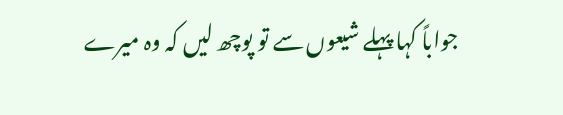جواباً کہا پہلے شیعوں سے تو پوچھ لیں کہ وہ میرے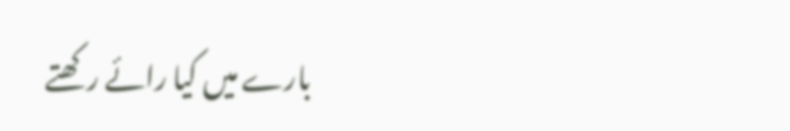بارے میں کیا رائے رکھتے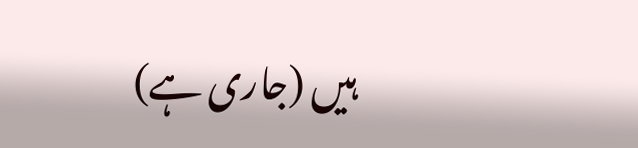ہیں (جاری ہے)